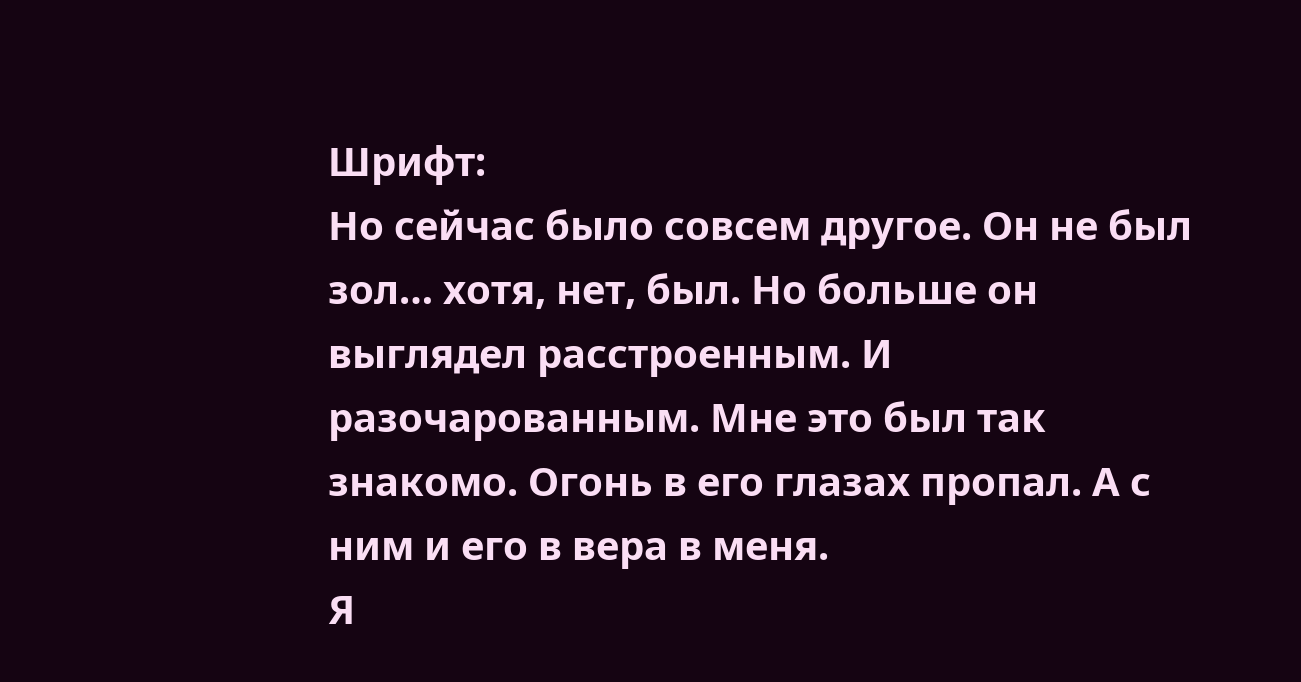Шрифт:
Но сейчас было совсем другое. Он не был зол… хотя, нет, был. Но больше он выглядел расстроенным. И разочарованным. Мне это был так знакомо. Огонь в его глазах пропал. А с ним и его в вера в меня.
Я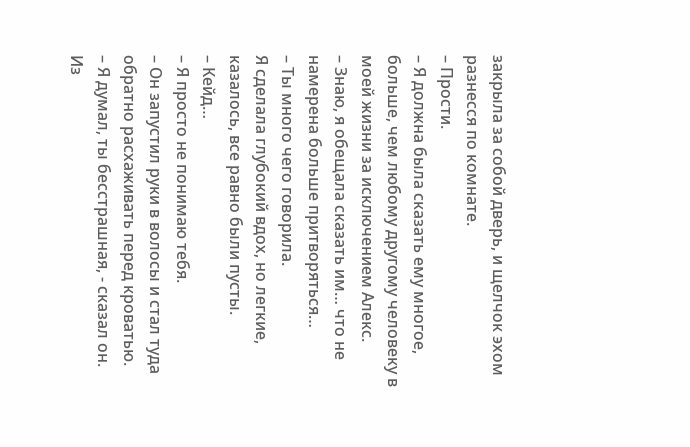закрыла за собой дверь, и щелчок эхом разнесся по комнате.
– Прости.
– Я должна была сказать ему многое, больше, чем любому другому человеку в моей жизни за исключением Алекс.
– Знаю, я обещала сказать им… что не намерена больше притворяться…
– Ты много чего говорила.
Я сделала глубокий вдох, но легкие, казалось, все равно были пусты.
– Кейд…
– Я просто не понимаю тебя.
– Он запустил руки в волосы и стал туда обратно расхаживать перед кроватью.
– Я думал, ты бесстрашная, - сказал он.
Из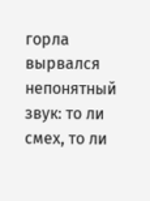горла вырвался непонятный звук: то ли смех, то ли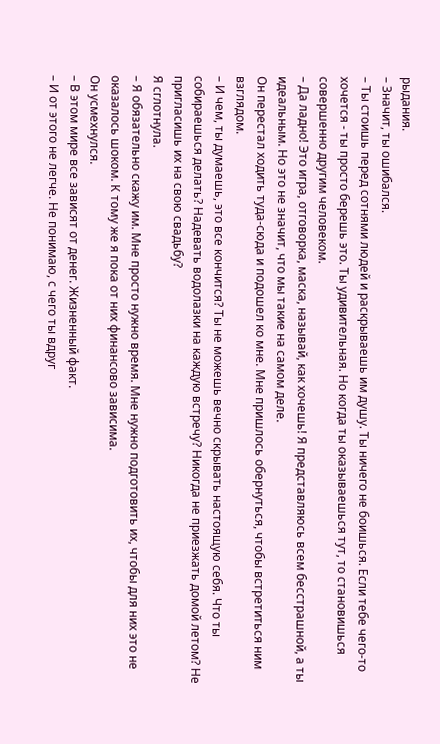рыдания.
– Значит, ты ошибался.
– Ты стоишь перед сотнями людей и раскрываешь им душу. Ты ничего не боишься. Если тебе чего-то хочется - ты просто берешь это. Ты удивительная. Но когда ты оказываешься тут, то становишься совершенно другим человеком.
– Да ладно! Это игра, отговорка, маска, называй, как хочешь! Я представляюсь всем бесстрашной, а ты идеальным. Но это не значит, что мы такие на самом деле.
Он перестал ходить туда-сюда и подошел ко мне. Мне пришлось обернуться, чтобы встретиться ним взглядом.
– И чем, ты думаешь, это все кончится? Ты не можешь вечно скрывать настоящую себя. Что ты собираешься делать? Надевать водолазки на каждую встречу? Никогда не приезжать домой летом? Не пригласишь их на свою свадьбу?
Я сглотнула.
– Я обязательно скажу им. Мне просто нужно время. Мне нужно подготовить их, чтобы для них это не оказалось шоком. К тому же я пока от них финансово зависима.
Он усмехнулся.
– В этом мире все зависят от денег. Жизненный факт.
– И от этого не легче. Не понимаю, с чего ты вдруг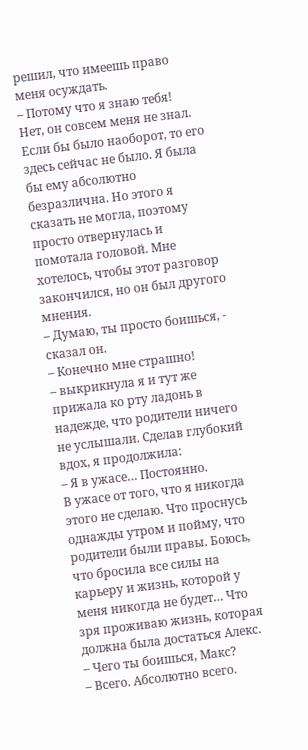решил, что имеешь право меня осуждать.
– Потому что я знаю тебя!
Нет, он совсем меня не знал. Если бы было наоборот, то его здесь сейчас не было. Я была бы ему абсолютно безразлична. Но этого я сказать не могла, поэтому просто отвернулась и помотала головой. Мне хотелось, чтобы этот разговор закончился, но он был другого мнения.
– Думаю, ты просто боишься, - сказал он.
– Конечно мне страшно!
– выкрикнула я и тут же прижала ко рту ладонь в надежде, что родители ничего не услышали. Сделав глубокий вдох, я продолжила:
– Я в ужасе… Постоянно.
В ужасе от того, что я никогда этого не сделаю. Что проснусь однажды утром и пойму, что родители были правы. Боюсь, что бросила все силы на карьеру и жизнь, которой у меня никогда не будет… Что зря проживаю жизнь, которая должна была достаться Алекс.
– Чего ты боишься, Макс?
– Всего. Абсолютно всего.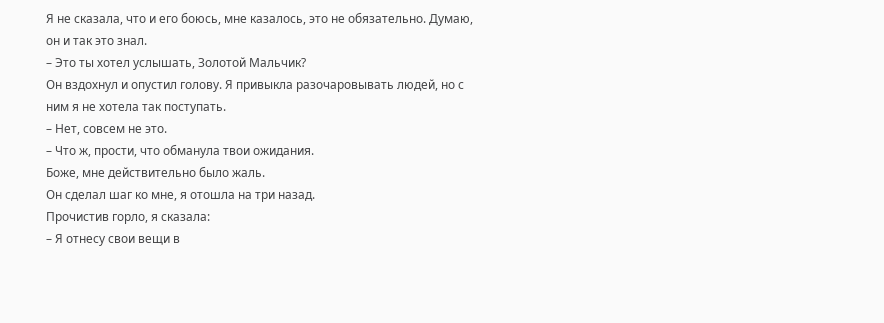Я не сказала, что и его боюсь, мне казалось, это не обязательно. Думаю, он и так это знал.
– Это ты хотел услышать, Золотой Мальчик?
Он вздохнул и опустил голову. Я привыкла разочаровывать людей, но с ним я не хотела так поступать.
– Нет, совсем не это.
– Что ж, прости, что обманула твои ожидания.
Боже, мне действительно было жаль.
Он сделал шаг ко мне, я отошла на три назад.
Прочистив горло, я сказала:
– Я отнесу свои вещи в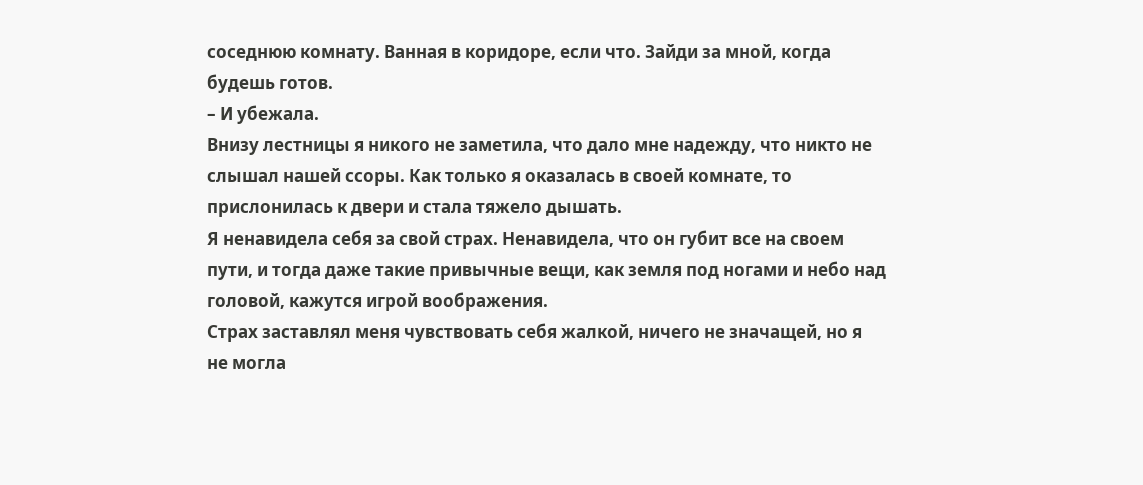соседнюю комнату. Ванная в коридоре, если что. Зайди за мной, когда будешь готов.
– И убежала.
Внизу лестницы я никого не заметила, что дало мне надежду, что никто не слышал нашей ссоры. Как только я оказалась в своей комнате, то прислонилась к двери и стала тяжело дышать.
Я ненавидела себя за свой страх. Ненавидела, что он губит все на своем пути, и тогда даже такие привычные вещи, как земля под ногами и небо над головой, кажутся игрой воображения.
Страх заставлял меня чувствовать себя жалкой, ничего не значащей, но я не могла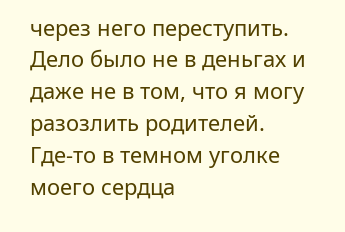через него переступить.
Дело было не в деньгах и даже не в том, что я могу разозлить родителей.
Где-то в темном уголке моего сердца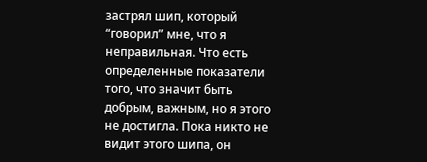застрял шип, который “говорил” мне, что я неправильная. Что есть определенные показатели того, что значит быть добрым, важным, но я этого не достигла. Пока никто не видит этого шипа, он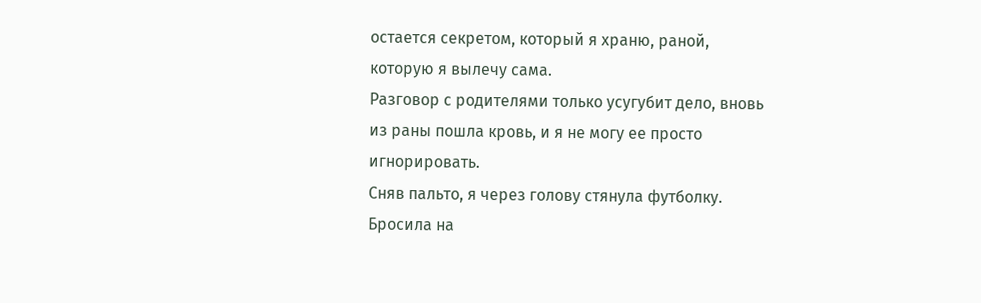остается секретом, который я храню, раной, которую я вылечу сама.
Разговор с родителями только усугубит дело, вновь из раны пошла кровь, и я не могу ее просто игнорировать.
Сняв пальто, я через голову стянула футболку. Бросила на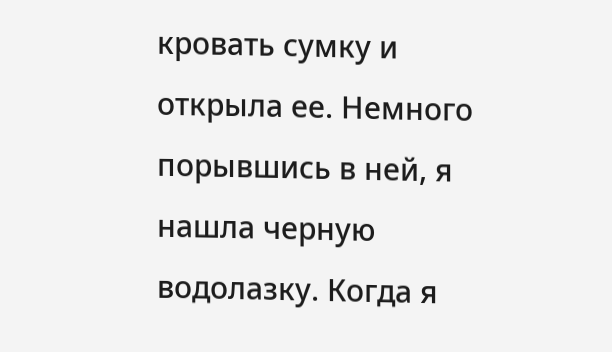кровать сумку и открыла ее. Немного порывшись в ней, я нашла черную водолазку. Когда я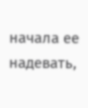начала ее надевать,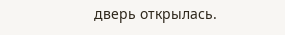дверь открылась.